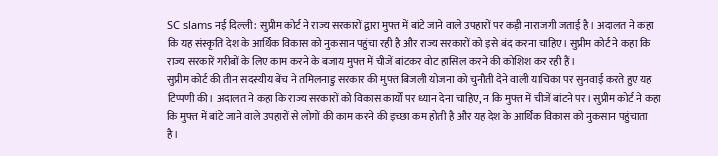SC slams नई दिल्ली: सुप्रीम कोर्ट ने राज्य सरकारों द्वारा मुफ्त में बांटे जाने वाले उपहारों पर कड़ी नाराजगी जताई है। अदालत ने कहा कि यह संस्कृति देश के आर्थिक विकास को नुकसान पहुंचा रही है और राज्य सरकारों को इसे बंद करना चाहिए। सुप्रीम कोर्ट ने कहा कि राज्य सरकारें गरीबों के लिए काम करने के बजाय मुफ्त में चीजें बांटकर वोट हासिल करने की कोशिश कर रही हैं।
सुप्रीम कोर्ट की तीन सदस्यीय बेंच ने तमिलनाडु सरकार की मुफ्त बिजली योजना को चुनौती देने वाली याचिका पर सुनवाई करते हुए यह टिप्पणी की। अदालत ने कहा कि राज्य सरकारों को विकास कार्यों पर ध्यान देना चाहिए, न कि मुफ्त में चीजें बांटने पर। सुप्रीम कोर्ट ने कहा कि मुफ्त में बांटे जाने वाले उपहारों से लोगों की काम करने की इच्छा कम होती है और यह देश के आर्थिक विकास को नुकसान पहुंचाता है।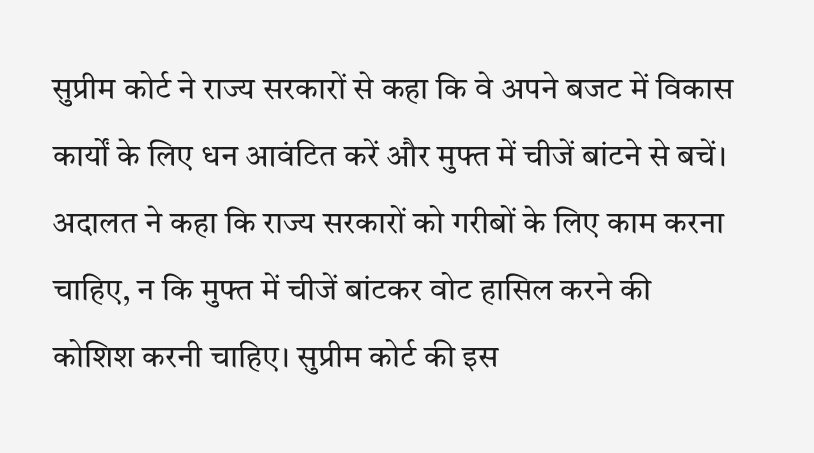सुप्रीम कोर्ट ने राज्य सरकारों से कहा कि वे अपने बजट में विकास कार्यों के लिए धन आवंटित करें और मुफ्त में चीजें बांटने से बचें। अदालत ने कहा कि राज्य सरकारों को गरीबों के लिए काम करना चाहिए, न कि मुफ्त में चीजें बांटकर वोट हासिल करने की कोशिश करनी चाहिए। सुप्रीम कोर्ट की इस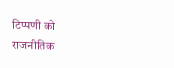टिप्पणी को राजनीतिक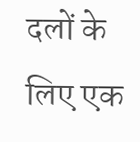दलों के लिए एक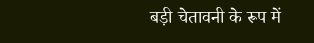बड़ी चेतावनी के रूप में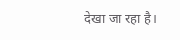देखा जा रहा है।